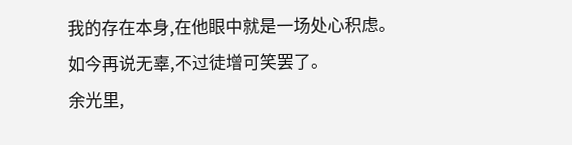我的存在本身,在他眼中就是一场处心积虑。
如今再说无辜,不过徒增可笑罢了。
余光里,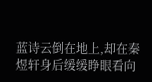蓝诗云倒在地上,却在秦煜轩身后缓缓睁眼看向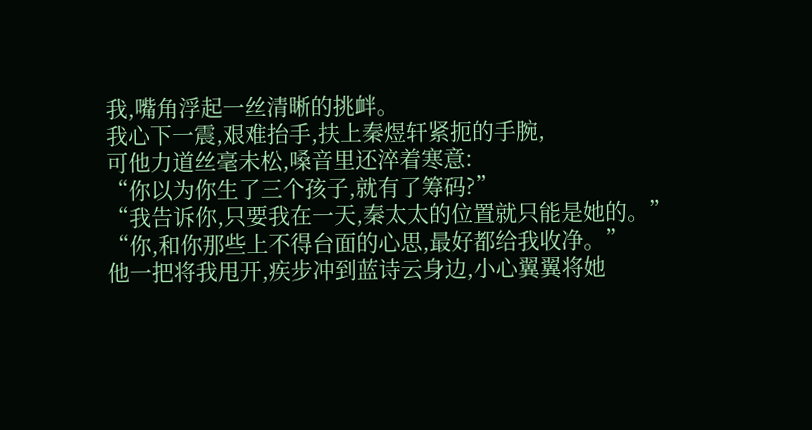我,嘴角浮起一丝清晰的挑衅。
我心下一震,艰难抬手,扶上秦煜轩紧扼的手腕,
可他力道丝毫未松,嗓音里还淬着寒意:
“你以为你生了三个孩子,就有了筹码?”
“我告诉你,只要我在一天,秦太太的位置就只能是她的。”
“你,和你那些上不得台面的心思,最好都给我收净。”
他一把将我甩开,疾步冲到蓝诗云身边,小心翼翼将她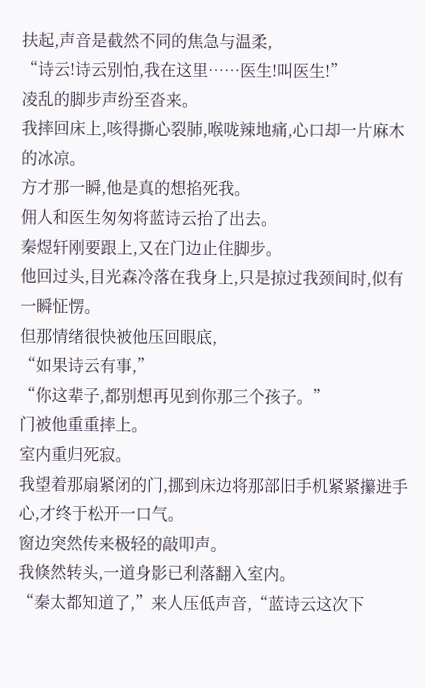扶起,声音是截然不同的焦急与温柔,
“诗云!诗云别怕,我在这里……医生!叫医生!”
凌乱的脚步声纷至沓来。
我摔回床上,咳得撕心裂肺,喉咙辣地痛,心口却一片麻木的冰凉。
方才那一瞬,他是真的想掐死我。
佣人和医生匆匆将蓝诗云抬了出去。
秦煜轩刚要跟上,又在门边止住脚步。
他回过头,目光森冷落在我身上,只是掠过我颈间时,似有一瞬怔愣。
但那情绪很快被他压回眼底,
“如果诗云有事,”
“你这辈子,都别想再见到你那三个孩子。”
门被他重重摔上。
室内重归死寂。
我望着那扇紧闭的门,挪到床边将那部旧手机紧紧攥进手心,才终于松开一口气。
窗边突然传来极轻的敲叩声。
我倏然转头,一道身影已利落翻入室内。
“秦太都知道了,”来人压低声音,“蓝诗云这次下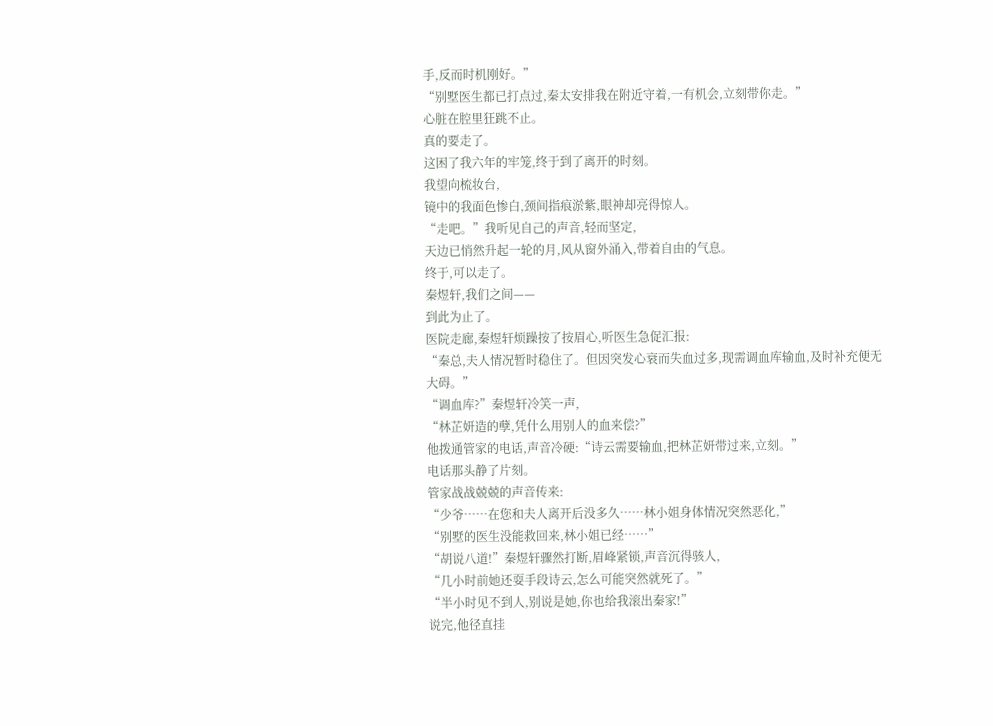手,反而时机刚好。”
“别墅医生都已打点过,秦太安排我在附近守着,一有机会,立刻带你走。”
心脏在腔里狂跳不止。
真的要走了。
这困了我六年的牢笼,终于到了离开的时刻。
我望向梳妆台,
镜中的我面色惨白,颈间指痕淤紫,眼神却亮得惊人。
“走吧。”我听见自己的声音,轻而坚定,
天边已悄然升起一轮的月,风从窗外涌入,带着自由的气息。
终于,可以走了。
秦煜轩,我们之间——
到此为止了。
医院走廊,秦煜轩烦躁按了按眉心,听医生急促汇报:
“秦总,夫人情况暂时稳住了。但因突发心衰而失血过多,现需调血库输血,及时补充便无大碍。”
“调血库?”秦煜轩冷笑一声,
“林芷妍造的孽,凭什么用别人的血来偿?”
他拨通管家的电话,声音冷硬:“诗云需要输血,把林芷妍带过来,立刻。”
电话那头静了片刻。
管家战战兢兢的声音传来:
“少爷……在您和夫人离开后没多久……林小姐身体情况突然恶化,”
“别墅的医生没能救回来,林小姐已经……”
“胡说八道!”秦煜轩骤然打断,眉峰紧锁,声音沉得骇人,
“几小时前她还耍手段诗云,怎么可能突然就死了。”
“半小时见不到人,别说是她,你也给我滚出秦家!”
说完,他径直挂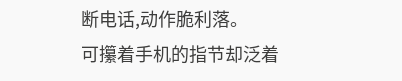断电话,动作脆利落。
可攥着手机的指节却泛着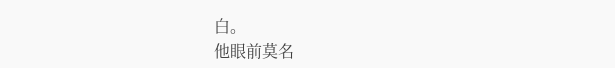白。
他眼前莫名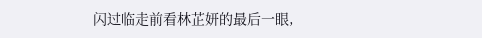闪过临走前看林芷妍的最后一眼,